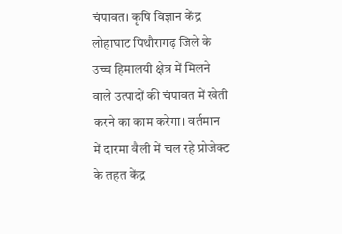चंपावत। कृषि विज्ञान केंद्र लोहाघाट पिथौरागढ़ जिले के उच्च हिमालयी क्षेत्र में मिलने वाले उत्पादों की चंपावत में खेती करने का काम करेगा। वर्तमान में दारमा वैली में चल रहे प्रोजेक्ट के तहत केंद्र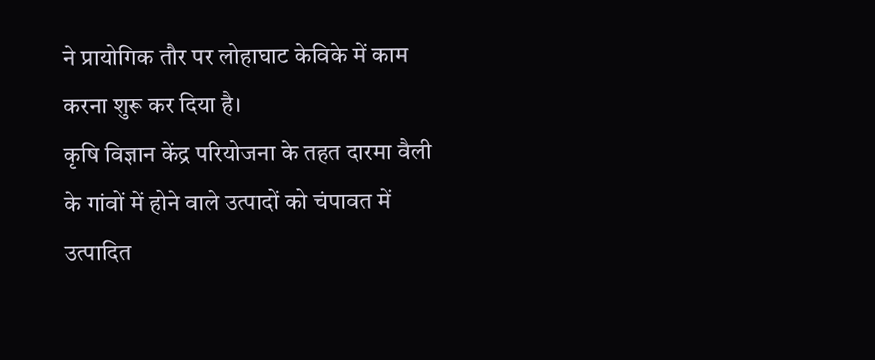ने प्रायोगिक तौर पर लोहाघाट केविके में काम करना शुरू कर दिया है।
कृषि विज्ञान केंद्र परियोजना के तहत दारमा वैली के गांवों में होने वाले उत्पादों को चंपावत में उत्पादित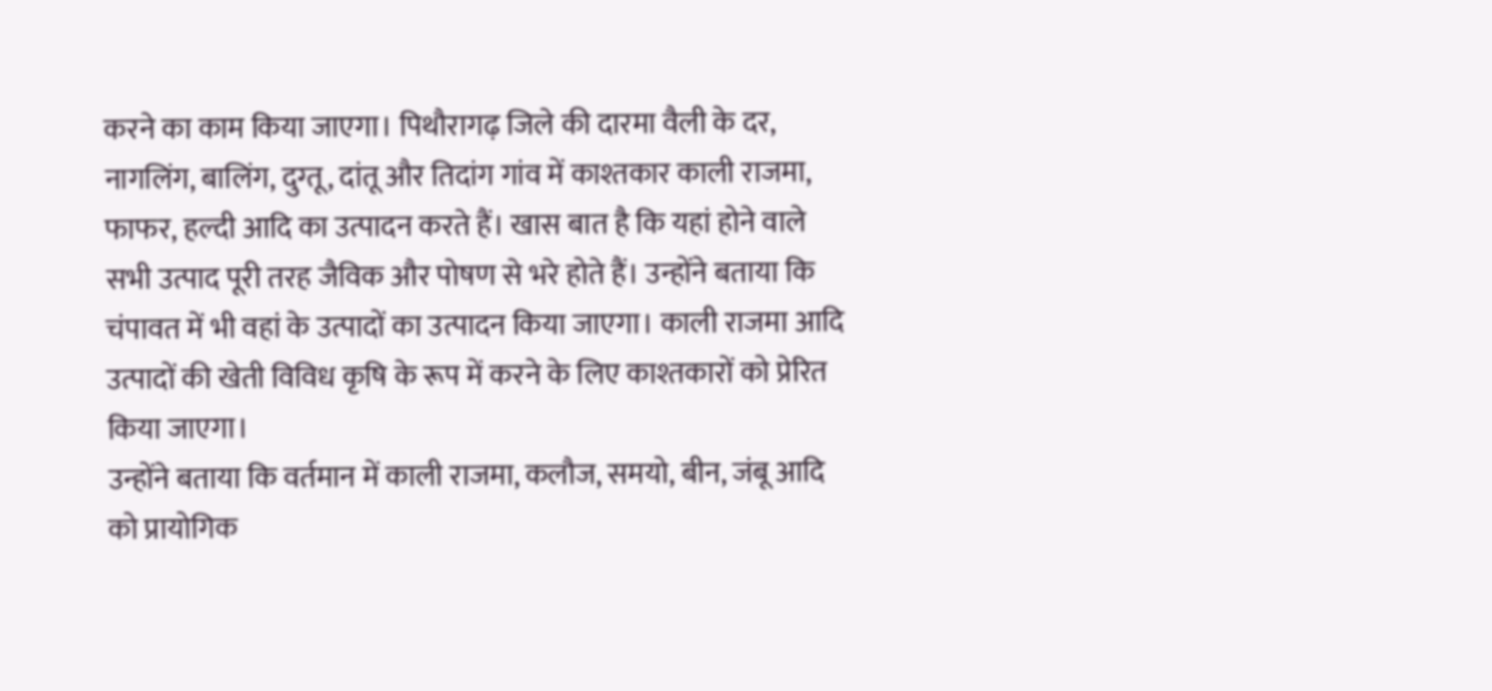करने का काम किया जाएगा। पिथौरागढ़ जिले की दारमा वैली के दर, नागलिंग, बालिंग, दुग्तू, दांतू और तिदांग गांव में काश्तकार काली राजमा, फाफर, हल्दी आदि का उत्पादन करते हैं। खास बात है कि यहां होने वाले सभी उत्पाद पूरी तरह जैविक और पोषण से भरे होते हैं। उन्होंने बताया कि चंपावत में भी वहां के उत्पादों का उत्पादन किया जाएगा। काली राजमा आदि उत्पादों की खेती विविध कृषि के रूप में करने के लिए काश्तकारों को प्रेरित किया जाएगा।
उन्होंने बताया कि वर्तमान में काली राजमा, कलौज, समयो, बीन, जंबू आदि को प्रायोगिक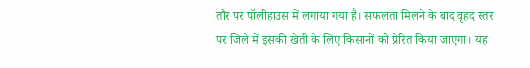तौर पर पॉलीहाउस में लगाया गया है। सफलता मिलने के बाद वृहद स्तर पर जिले में इसकी खेती के लिए किसानों को प्रेरित किया जाएगा। यह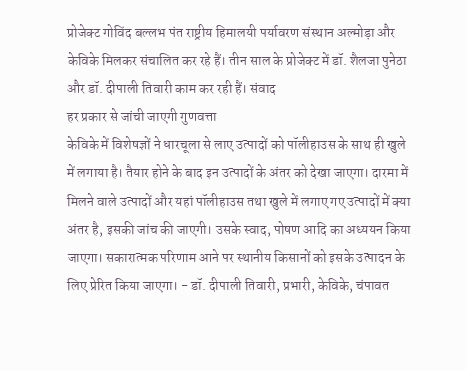प्रोजेक्ट गोविंद बल्लभ पंत राष्ट्रीय हिमालयी पर्यावरण संस्थान अल्मोड़ा और केविके मिलकर संचालित कर रहे हैं। तीन साल के प्रोजेक्ट में डॉ. शैलजा पुनेठा और डॉ. दीपाली तिवारी काम कर रही हैं। संवाद
हर प्रकार से जांची जाएगी गुणवत्ता
केविके में विशेषज्ञों ने धारचूला से लाए उत्पादों को पॉलीहाउस के साथ ही खुले में लगाया है। तैयार होने के बाद इन उत्पादों के अंतर को देखा जाएगा। दारमा में मिलने वाले उत्पादों और यहां पॉलीहाउस तथा खुले में लगाए गए उत्पादों में क्या अंतर है, इसकी जांच की जाएगी। उसके स्वाद, पोषण आदि का अध्ययन किया जाएगा। सकारात्मक परिणाम आने पर स्थानीय किसानों को इसके उत्पादन के लिए प्रेरित किया जाएगा। - डॉ. दीपाली तिवारी, प्रभारी, केविके, चंपावत